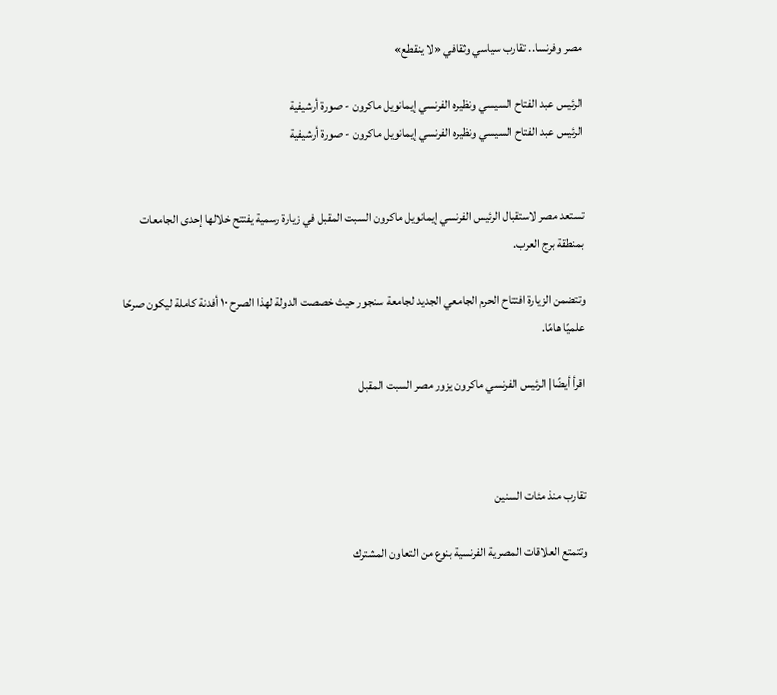مصر وفرنسا.. تقارب سياسي وثقافي «لا ينقطع»

الرئيس عبد الفتاح السيسي ونظيره الفرنسي إيمانويل ماكرون - صورة أرشيفية
الرئيس عبد الفتاح السيسي ونظيره الفرنسي إيمانويل ماكرون - صورة أرشيفية


تستعد مصر لاستقبال الرئيس الفرنسي إيمانويل ماكرون السبت المقبل في زيارة رسمية يفتتح خلالها إحدى الجامعات بمنطقة برج العرب.

وتتضمن الزيارة افتتاح الحرم الجامعي الجديد لجامعة سنجور حيث خصصت الدولة لهذا الصرح ١٠ أفدنة كاملة ليكون صرحًا علميًا هامًا.

اقرأ أيضًا| الرئيس الفرنسي ماكرون يزور مصر السبت المقبل



تقارب منذ مئات السنين

وتتمتع العلاقات المصرية الفرنسية بنوع من التعاون المشترك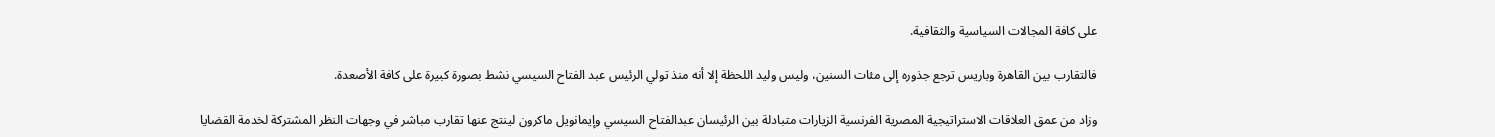على كافة المجالات السياسية والثقافية.

فالتقارب بين القاهرة وباريس ترجع جذوره إلى مئات السنين، وليس وليد اللحظة إلا أنه منذ تولي الرئيس عبد الفتاح السيسي نشط بصورة كبيرة على كافة الأصعدة.

وزاد من عمق العلاقات الاستراتيجية المصرية الفرنسية الزيارات متبادلة بين الرئيسان عبدالفتاح السيسي وإيمانويل ماكرون لينتج عنها تقارب مباشر في وجهات النظر المشتركة لخدمة القضايا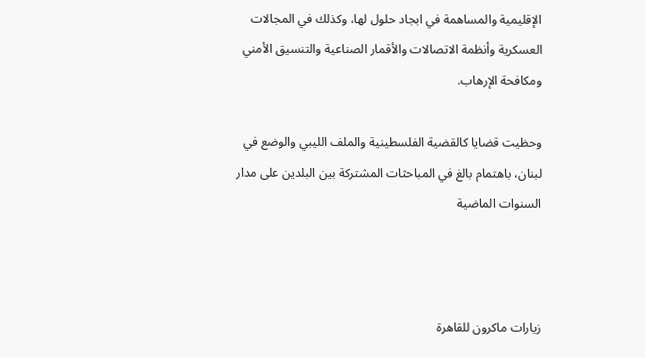الإقليمية والمساهمة في ابجاد حلول لها، وكذلك في المجالات العسكرية وأنظمة الاتصالات والأقمار الصناعية والتنسيق الأمني ومكافحة الإرهاب.

وحظيت قضايا كالقضية الفلسطينية والملف الليبي والوضع في لبنان، باهتمام بالغ في المباحثات المشتركة بين البلدين على مدار السنوات الماضية



زيارات ماكرون للقاهرة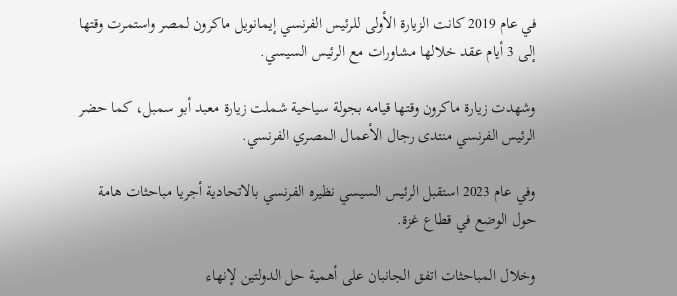في عام 2019 كانت الزيارة الأولى للرئيس الفرنسي إيمانويل ماكرون لمصر واستمرت وقتها إلى 3 أيام عقد خلالها مشاورات مع الرئيس السيسي.

وشهدت زيارة ماكرون وقتها قيامه بجولة سياحية شملت زيارة معبد أبو سمبل، كما حضر الرئيس الفرنسي منتدى رجال الأعمال المصري الفرنسي.

وفي عام 2023 استقبل الرئيس السيسي نظيره الفرنسي بالاتحادية أجريا مباحثات هامة حول الوضع في قطاع غزة.

وخلال المباحثات اتفق الجانبان على أهمية حل الدولتين لإنهاء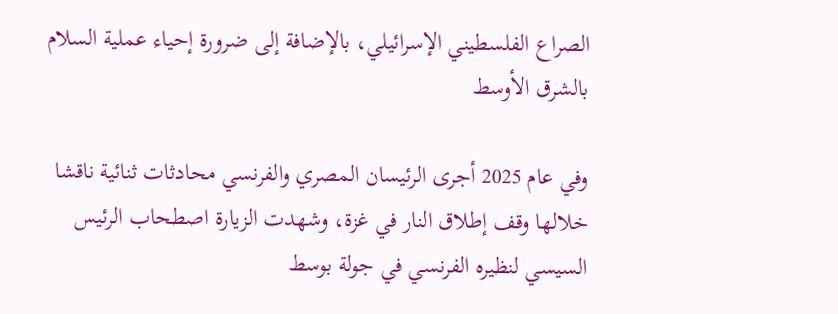الصراع الفلسطيني الإسرائيلي، بالإضافة إلى ضرورة إحياء عملية السلام بالشرق الأوسط

وفي عام 2025 أجرى الرئيسان المصري والفرنسي محادثات ثنائية ناقشا خلالها وقف إطلاق النار في غزة، وشهدت الزيارة اصطحاب الرئيس السيسي لنظيره الفرنسي في جولة بوسط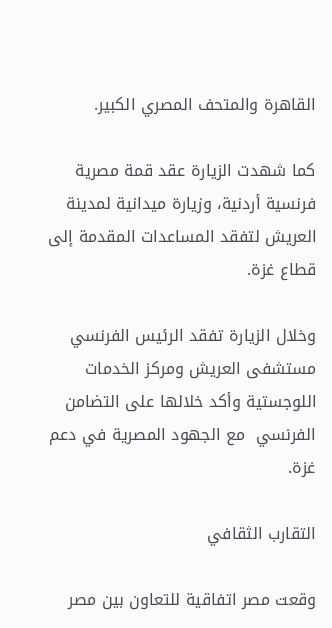القاهرة والمتحف المصري الكبير.

كما شهدت الزيارة عقد قمة مصرية فرنسية أردنية، وزيارة ميدانية لمدينة العريش لتفقد المساعدات المقدمة إلى قطاع غزة.

وخلال الزيارة تفقد الرئيس الفرنسي مستشفى العريش ومركز الخدمات اللوجستية وأكد خلالها على التضامن الفرنسي  مع الجهود المصرية في دعم غزة.

التقارب الثقافي

وقعت مصر اتفاقية للتعاون بين مصر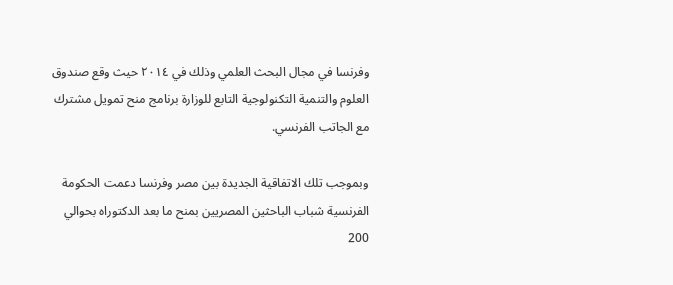وفرنسا في مجال البحث العلمي وذلك في ٢٠١٤ حيث وقع صندوق العلوم والتنمية التكنولوجية التابع للوزارة برنامج منح تمويل مشترك مع الجاتب الفرنسي.

وبموجب تلك الاتفاقية الجديدة بين مصر وفرنسا دعمت الحكومة الفرنسية شباب الباحثين المصريين بمنح ما بعد الدكتوراه بحوالي 200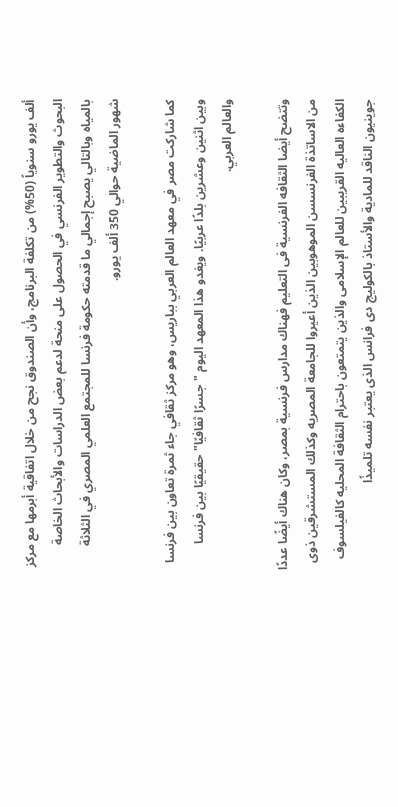ألف يورو سنوياً (50%) من تكلفة البرنامج، وأن الصندوق نجح من خلال اتفاقية أبرمها مع مركز البحوث والتطوير الفرنسي في الحصول على منحة لدعم بعض الدراسات والأبحاث الخاصة بالمياه وبالتالي يصبح إجمالي ما قدمته حكومة فرنسا للمجتمع العلمي المصري في الثلاثة شهور الماضية حوالي 350 ألف يورو.

كما شاركت مصر في معهد العالم العربي بباريس، وهو مركز ثقافي جاء ثمرة تعاون بين فرنسا وبين اثنين وعشرين بلدًا عربيًا. ويغدو هذا المعهد اليوم "جسرًا ثقافيًا" حقيقيًا بين فرنسا والعالم العربي.

وتتضح أيضا الثقافه الفرنسية فى التعليم فهناك مدارس فرنسية بمصر، وكان هناك أيضًا عددًا من الاساتذة الفرنسسن الموهوبين الذين أعيروا للجامعة المصريه وكذلك المستشرقين ذوى الكفاءه العاليه القريبين للعالم الإسلامى والذين يتمتعون باحترام الثقافة المحليه كالفيلسوف جوينيون الناقد للمادية والأستاذ بالكوليج دى فرانس الذى يعتبر نفسه تلميذًا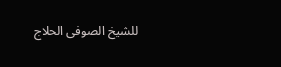للشيخ الصوفى الحلاج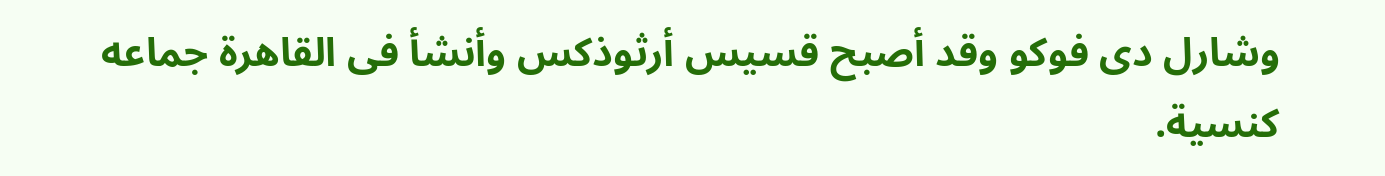وشارل دى فوكو وقد أصبح قسيس أرثوذكس وأنشأ فى القاهرة جماعه كنسية.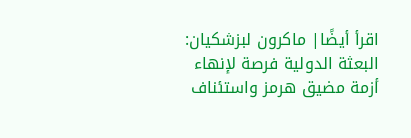اقرأ أيضًا| ماكرون لبزشكيان: البعثة الدولية فرصة لإنهاء أزمة مضيق هرمز واستئناف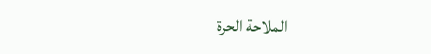الملاحة الحرة